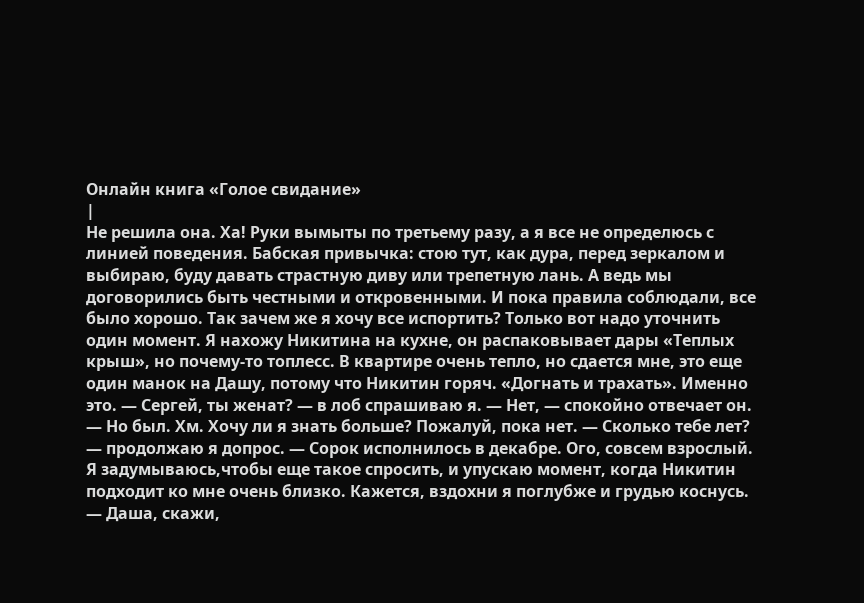Онлайн книга «Голое свидание»
|
Не решила она. Ха! Руки вымыты по третьему разу, а я все не определюсь с линией поведения. Бабская привычка: стою тут, как дура, перед зеркалом и выбираю, буду давать страстную диву или трепетную лань. А ведь мы договорились быть честными и откровенными. И пока правила соблюдали, все было хорошо. Так зачем же я хочу все испортить? Только вот надо уточнить один момент. Я нахожу Никитина на кухне, он распаковывает дары «Теплых крыш», но почему-то топлесс. В квартире очень тепло, но сдается мне, это еще один манок на Дашу, потому что Никитин горяч. «Догнать и трахать». Именно это. — Сергей, ты женат? — в лоб спрашиваю я. — Нет, — спокойно отвечает он. — Но был. Хм. Хочу ли я знать больше? Пожалуй, пока нет. — Сколько тебе лет? — продолжаю я допрос. — Сорок исполнилось в декабре. Ого, совсем взрослый. Я задумываюсь,чтобы еще такое спросить, и упускаю момент, когда Никитин подходит ко мне очень близко. Кажется, вздохни я поглубже и грудью коснусь. — Даша, скажи,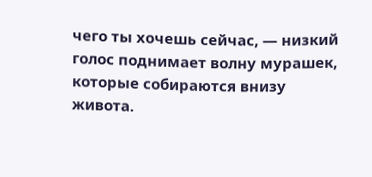чего ты хочешь сейчас, — низкий голос поднимает волну мурашек, которые собираются внизу живота.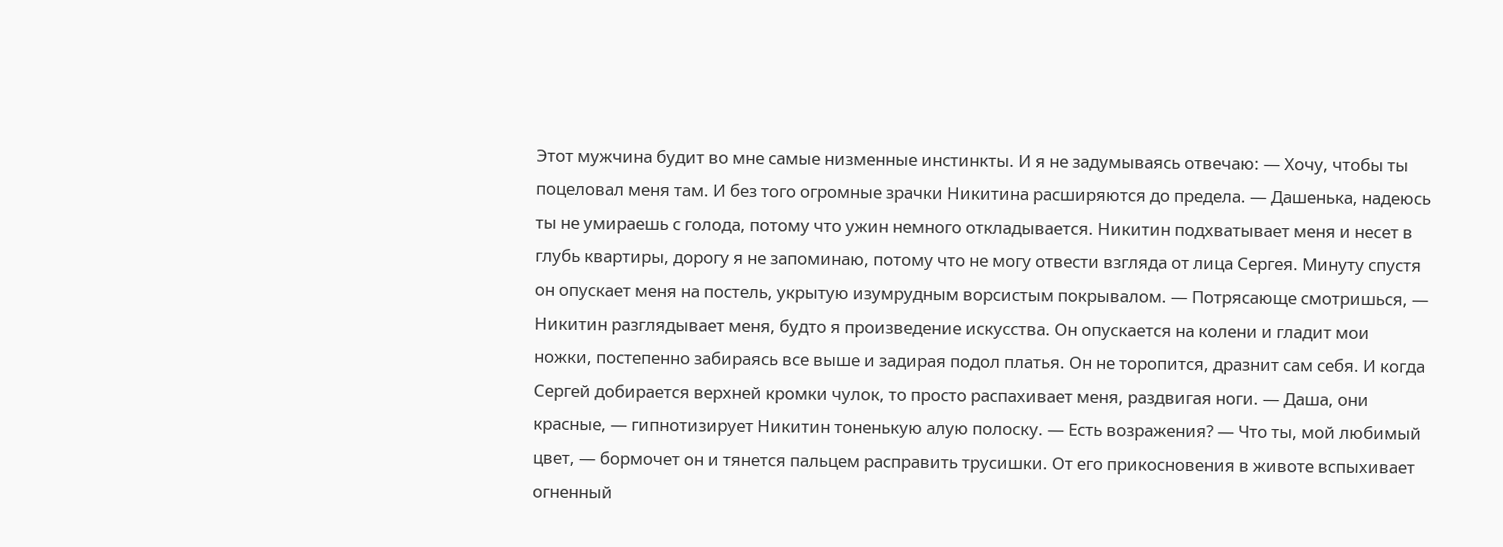Этот мужчина будит во мне самые низменные инстинкты. И я не задумываясь отвечаю: — Хочу, чтобы ты поцеловал меня там. И без того огромные зрачки Никитина расширяются до предела. — Дашенька, надеюсь ты не умираешь с голода, потому что ужин немного откладывается. Никитин подхватывает меня и несет в глубь квартиры, дорогу я не запоминаю, потому что не могу отвести взгляда от лица Сергея. Минуту спустя он опускает меня на постель, укрытую изумрудным ворсистым покрывалом. — Потрясающе смотришься, — Никитин разглядывает меня, будто я произведение искусства. Он опускается на колени и гладит мои ножки, постепенно забираясь все выше и задирая подол платья. Он не торопится, дразнит сам себя. И когда Сергей добирается верхней кромки чулок, то просто распахивает меня, раздвигая ноги. — Даша, они красные, — гипнотизирует Никитин тоненькую алую полоску. — Есть возражения? — Что ты, мой любимый цвет, — бормочет он и тянется пальцем расправить трусишки. От его прикосновения в животе вспыхивает огненный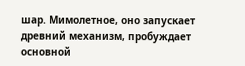шар. Мимолетное, оно запускает древний механизм, пробуждает основной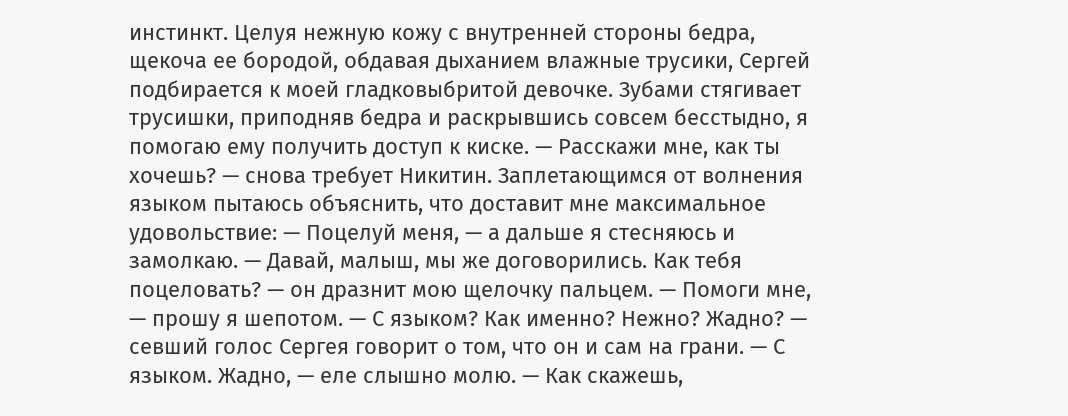инстинкт. Целуя нежную кожу с внутренней стороны бедра, щекоча ее бородой, обдавая дыханием влажные трусики, Сергей подбирается к моей гладковыбритой девочке. Зубами стягивает трусишки, приподняв бедра и раскрывшись совсем бесстыдно, я помогаю ему получить доступ к киске. — Расскажи мне, как ты хочешь? — снова требует Никитин. Заплетающимся от волнения языком пытаюсь объяснить, что доставит мне максимальное удовольствие: — Поцелуй меня, — а дальше я стесняюсь и замолкаю. — Давай, малыш, мы же договорились. Как тебя поцеловать? — он дразнит мою щелочку пальцем. — Помоги мне, — прошу я шепотом. — С языком? Как именно? Нежно? Жадно? — севший голос Сергея говорит о том, что он и сам на грани. — С языком. Жадно, — еле слышно молю. — Как скажешь,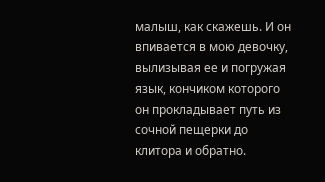малыш, как скажешь. И он впивается в мою девочку, вылизывая ее и погружая язык, кончиком которого он прокладывает путь из сочной пещерки до клитора и обратно.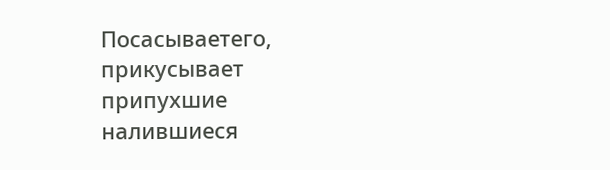Посасываетего, прикусывает припухшие налившиеся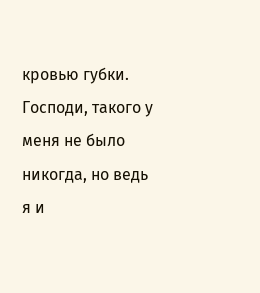кровью губки. Господи, такого у меня не было никогда, но ведь я и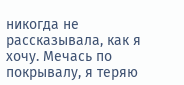никогда не рассказывала, как я хочу. Мечась по покрывалу, я теряю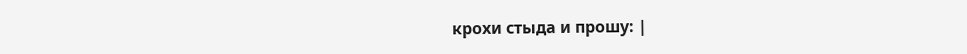крохи стыда и прошу: |